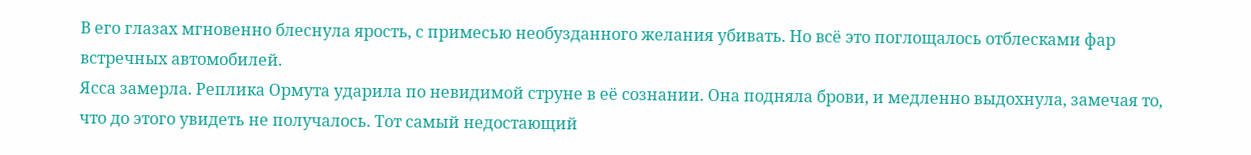В его глазах мгновенно блеснула ярость, с примесью необузданного желания убивать. Но всё это поглощалось отблесками фар встречных автомобилей.
Ясса замерла. Реплика Ормута ударила по невидимой струне в её сознании. Она подняла брови, и медленно выдохнула, замечая то, что до этого увидеть не получалось. Тот самый недостающий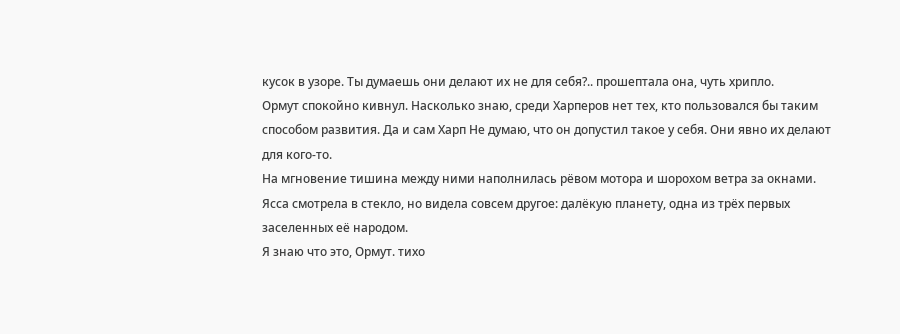кусок в узоре. Ты думаешь они делают их не для себя?.. прошептала она, чуть хрипло.
Ормут спокойно кивнул. Насколько знаю, среди Харперов нет тех, кто пользовался бы таким способом развития. Да и сам Харп Не думаю, что он допустил такое у себя. Они явно их делают для кого-то.
На мгновение тишина между ними наполнилась рёвом мотора и шорохом ветра за окнами. Ясса смотрела в стекло, но видела совсем другое: далёкую планету, одна из трёх первых заселенных её народом.
Я знаю что это, Ормут. тихо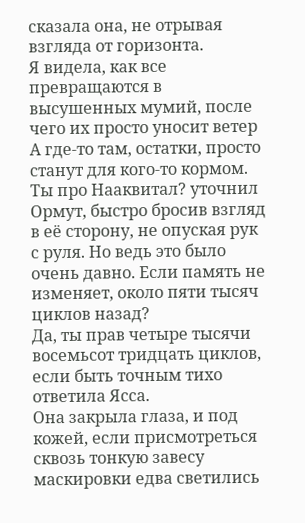сказала она, не отрывая взгляда от горизонта.
Я видела, как все превращаются в высушенных мумий, после чего их просто уносит ветер А где-то там, остатки, просто станут для кого-то кормом.
Ты про Нааквитал? уточнил Ормут, быстро бросив взгляд в её сторону, не опуская рук с руля. Но ведь это было очень давно. Если память не изменяет, около пяти тысяч циклов назад?
Да, ты прав четыре тысячи восемьсот тридцать циклов, если быть точным тихо ответила Ясса.
Она закрыла глаза, и под кожей, если присмотреться сквозь тонкую завесу маскировки едва светились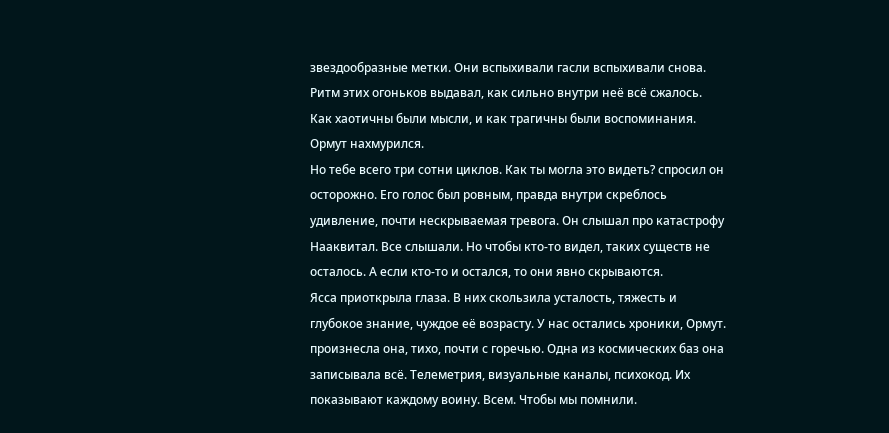звездообразные метки. Они вспыхивали гасли вспыхивали снова. Ритм этих огоньков выдавал, как сильно внутри неё всё сжалось. Как хаотичны были мысли, и как трагичны были воспоминания.
Ормут нахмурился.
Но тебе всего три сотни циклов. Как ты могла это видеть? спросил он осторожно. Его голос был ровным, правда внутри скреблось удивление, почти нескрываемая тревога. Он слышал про катастрофу Нааквитал. Все слышали. Но чтобы кто-то видел, таких существ не осталось. А если кто-то и остался, то они явно скрываются.
Ясса приоткрыла глаза. В них скользила усталость, тяжесть и глубокое знание, чуждое её возрасту. У нас остались хроники, Ормут. произнесла она, тихо, почти с горечью. Одна из космических баз она записывала всё. Телеметрия, визуальные каналы, психокод. Их показывают каждому воину. Всем. Чтобы мы помнили.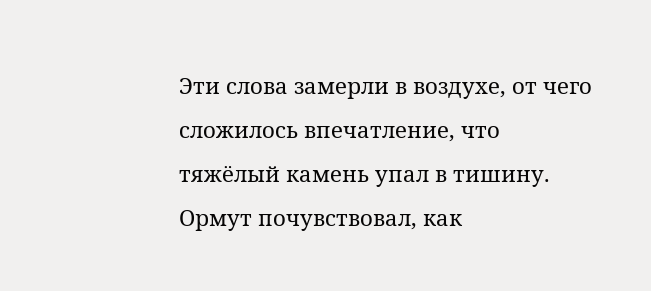Эти слова замерли в воздухе, от чего сложилось впечатление, что тяжёлый камень упал в тишину. Ормут почувствовал, как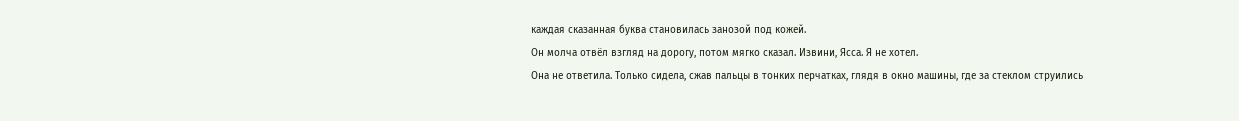каждая сказанная буква становилась занозой под кожей.
Он молча отвёл взгляд на дорогу, потом мягко сказал. Извини, Ясса. Я не хотел.
Она не ответила. Только сидела, сжав пальцы в тонких перчатках, глядя в окно машины, где за стеклом струились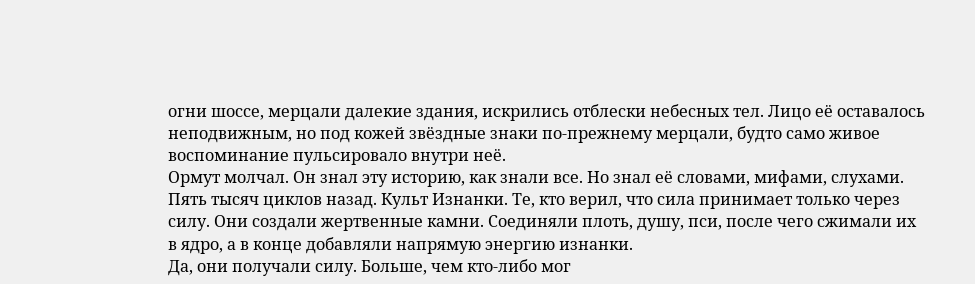огни шоссе, мерцали далекие здания, искрились отблески небесных тел. Лицо её оставалось неподвижным, но под кожей звёздные знаки по-прежнему мерцали, будто само живое воспоминание пульсировало внутри неё.
Ормут молчал. Он знал эту историю, как знали все. Но знал её словами, мифами, слухами.
Пять тысяч циклов назад. Культ Изнанки. Те, кто верил, что сила принимает только через силу. Они создали жертвенные камни. Соединяли плоть, душу, пси, после чего сжимали их в ядро, а в конце добавляли напрямую энергию изнанки.
Да, они получали силу. Больше, чем кто-либо мог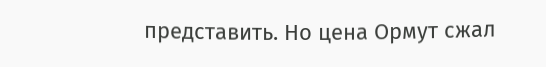представить. Но цена Ормут сжал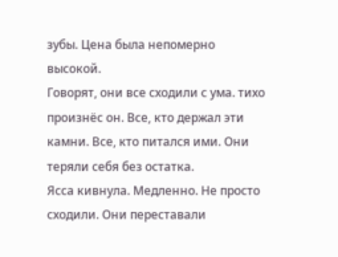зубы. Цена была непомерно высокой.
Говорят, они все сходили с ума. тихо произнёс он. Все, кто держал эти камни. Все, кто питался ими. Они теряли себя без остатка.
Ясса кивнула. Медленно. Не просто сходили. Они переставали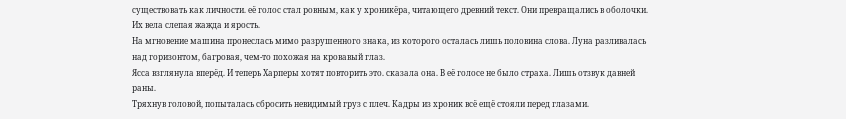существовать как личности. её голос стал ровным, как у хроникёра, читающего древний текст. Они превращались в оболочки. Их вела слепая жажда и ярость.
На мгновение машина пронеслась мимо разрушенного знака, из которого осталась лишь половина слова. Луна разливалась над горизонтом, багровая, чем-то похожая на кровавый глаз.
Ясса взглянула вперёд. И теперь Харперы хотят повторить это. сказала она. В её голосе не было страха. Лишь отзвук давней раны.
Тряхнув головой, попыталась сбросить невидимый груз с плеч. Кадры из хроник всё ещё стояли перед глазами.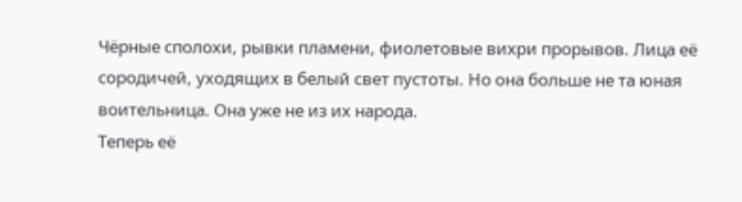Чёрные сполохи, рывки пламени, фиолетовые вихри прорывов. Лица её сородичей, уходящих в белый свет пустоты. Но она больше не та юная воительница. Она уже не из их народа.
Теперь её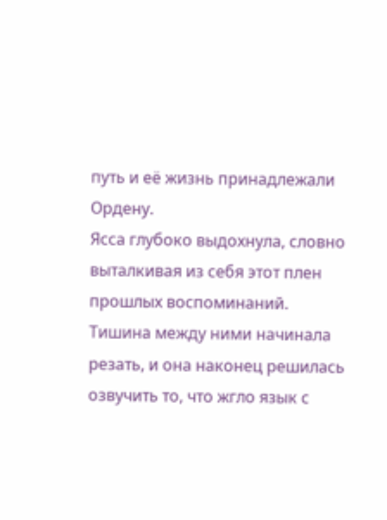путь и её жизнь принадлежали Ордену.
Ясса глубоко выдохнула, словно выталкивая из себя этот плен прошлых воспоминаний.
Тишина между ними начинала резать, и она наконец решилась озвучить то, что жгло язык с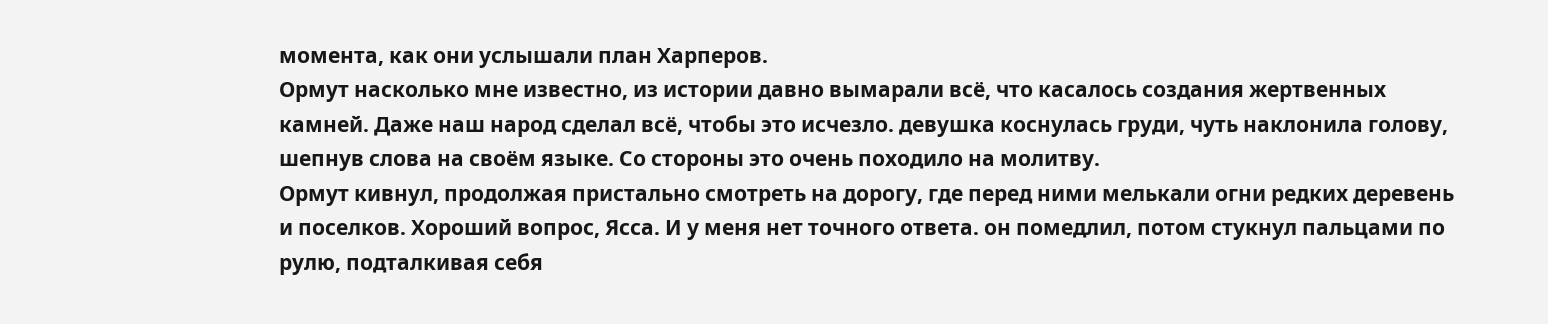момента, как они услышали план Харперов.
Ормут насколько мне известно, из истории давно вымарали всё, что касалось создания жертвенных камней. Даже наш народ сделал всё, чтобы это исчезло. девушка коснулась груди, чуть наклонила голову, шепнув слова на своём языке. Со стороны это очень походило на молитву.
Ормут кивнул, продолжая пристально смотреть на дорогу, где перед ними мелькали огни редких деревень и поселков. Хороший вопрос, Ясса. И у меня нет точного ответа. он помедлил, потом стукнул пальцами по рулю, подталкивая себя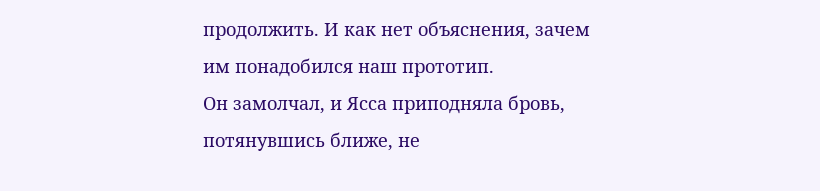продолжить. И как нет объяснения, зачем им понадобился наш прототип.
Он замолчал, и Ясса приподняла бровь, потянувшись ближе, не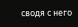сводя с него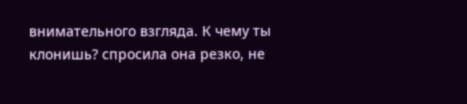внимательного взгляда. К чему ты клонишь? спросила она резко, не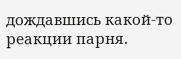дождавшись какой-то реакции парня.